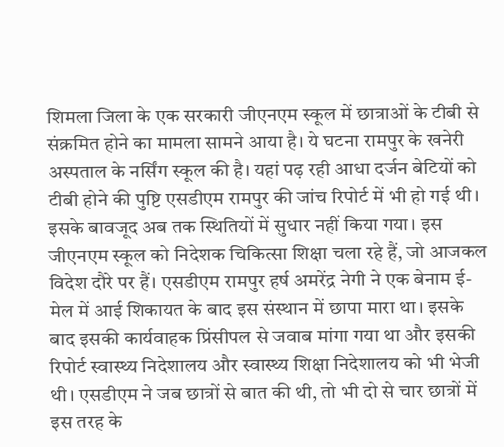शिमला जिला के एक सरकारी जीएनएम स्कूल में छात्राओं के टीबी से संक्रमित होने का मामला सामने आया है। ये घटना रामपुर के खनेरी अस्पताल के नर्सिंग स्कूल की है। यहां पढ़ रही आधा दर्जन बेटियों को टीबी होने की पुष्टि एसडीएम रामपुर की जांच रिपोर्ट में भी हो गई थी। इसके बावजूद अब तक स्थितियों में सुधार नहीं किया गया। इस जीएनएम स्कूल को निदेशक चिकित्सा शिक्षा चला रहे हैं, जो आजकल विदेश दौरे पर हैं। एसडीएम रामपुर हर्ष अमरेंद्र नेगी ने एक बेनाम ई-मेल में आई शिकायत के बाद इस संस्थान में छापा मारा था। इसके बाद इसकी कार्यवाहक प्रिंसीपल से जवाब मांगा गया था और इसकी रिपोर्ट स्वास्थ्य निदेशालय और स्वास्थ्य शिक्षा निदेशालय को भी भेजी थी। एसडीएम ने जब छात्रों से बात की थी, तो भी दो से चार छात्रों में इस तरह के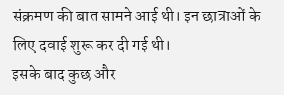संक्रमण की बात सामने आई थी। इन छात्राओं के लिए दवाई शुरू कर दी गई थी।
इसके बाद कुछ और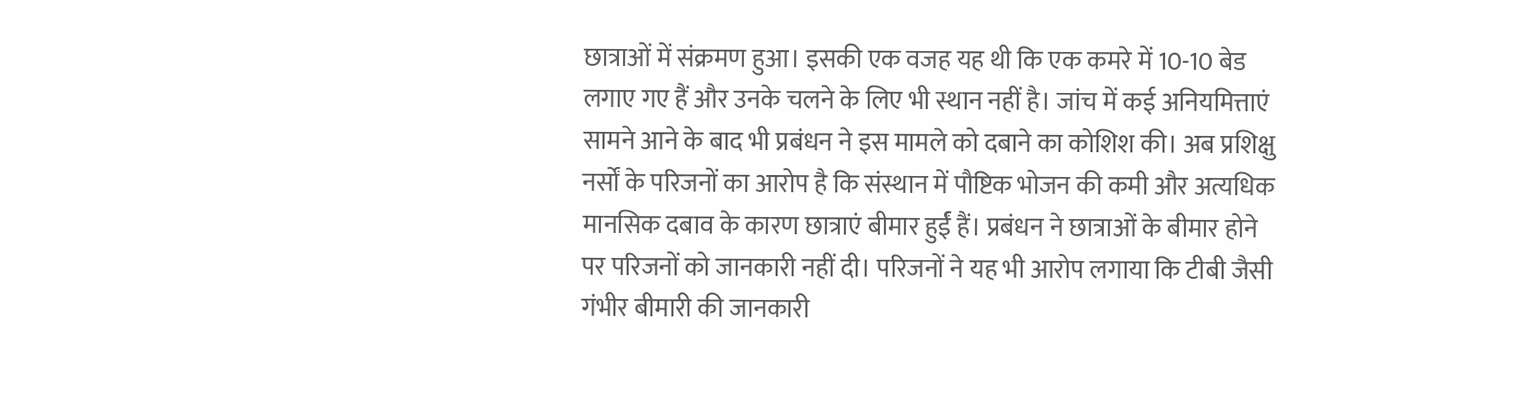छात्राओं में संक्रमण हुआ। इसकी एक वजह यह थी कि एक कमरे में 10-10 बेड लगाए गए हैं और उनके चलने के लिए भी स्थान नहीं है। जांच में कई अनियमित्ताएं सामने आने के बाद भी प्रबंधन ने इस मामले को दबाने का कोशिश की। अब प्रशिक्षु नर्सों के परिजनों का आरोप है कि संस्थान में पौष्टिक भोजन की कमी और अत्यधिक मानसिक दबाव के कारण छात्राएं बीमार हुर्ईं हैं। प्रबंधन ने छात्राओं के बीमार होने पर परिजनों को जानकारी नहीं दी। परिजनों ने यह भी आरोप लगाया कि टीबी जैसी गंभीर बीमारी की जानकारी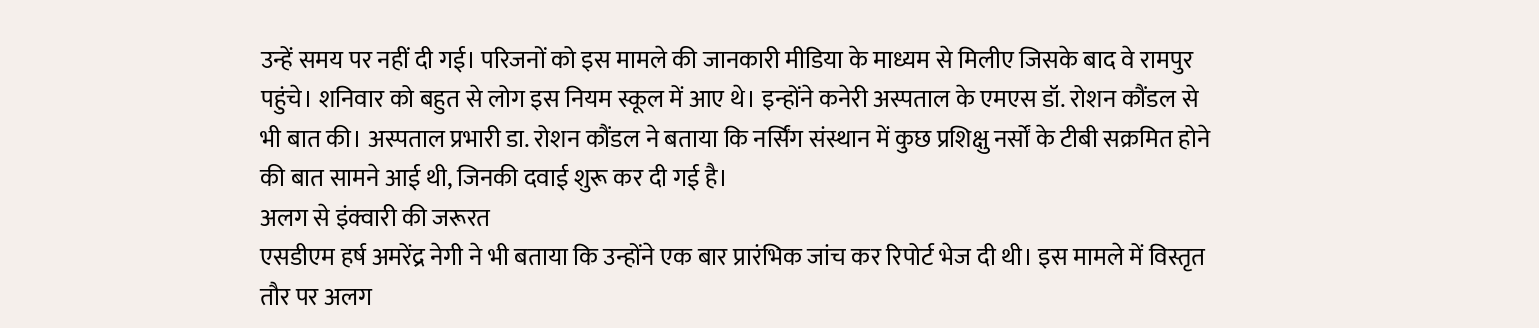उन्हें समय पर नहीं दी गई। परिजनों को इस मामले की जानकारी मीडिया के माध्यम से मिलीए जिसके बाद वे रामपुर पहुंचे। शनिवार को बहुत से लोग इस नियम स्कूल में आए थे। इन्होंने कनेरी अस्पताल के एमएस डॉ. रोशन कौंडल से भी बात की। अस्पताल प्रभारी डा. रोशन कौंडल ने बताया कि नर्सिंग संस्थान में कुछ प्रशिक्षु नर्सों के टीबी सक्रमित होने की बात सामने आई थी, जिनकी दवाई शुरू कर दी गई है।
अलग से इंक्वारी की जरूरत
एसडीएम हर्ष अमरेंद्र नेगी ने भी बताया कि उन्होंने एक बार प्रारंभिक जांच कर रिपोर्ट भेज दी थी। इस मामले में विस्तृत तौर पर अलग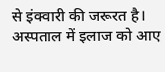से इंक्वारी की जरूरत है। अस्पताल में इलाज को आए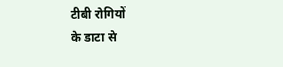टीबी रोगियों
के डाटा से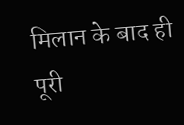मिलान के बाद ही पूरी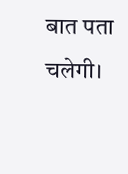बात पता चलेगी।